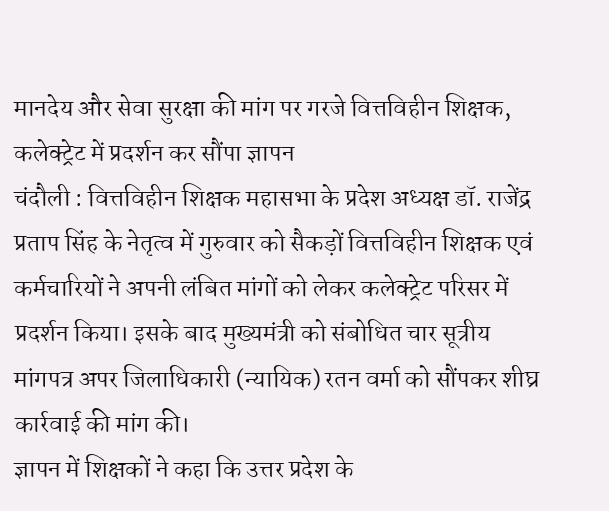मानदेय और सेवा सुरक्षा की मांग पर गरजे वित्तविहीन शिक्षक, कलेक्ट्रेट में प्रदर्शन कर सौंपा ज्ञापन
चंदौली : वित्तविहीन शिक्षक महासभा के प्रदेश अध्यक्ष डॉ. राजेंद्र प्रताप सिंह के नेतृत्व में गुरुवार को सैकड़ों वित्तविहीन शिक्षक एवं कर्मचारियों ने अपनी लंबित मांगों को लेकर कलेक्ट्रेट परिसर में प्रदर्शन किया। इसके बाद मुख्यमंत्री को संबोधित चार सूत्रीय मांगपत्र अपर जिलाधिकारी (न्यायिक) रतन वर्मा को सौंपकर शीघ्र कार्रवाई की मांग की।
ज्ञापन में शिक्षकों ने कहा कि उत्तर प्रदेश के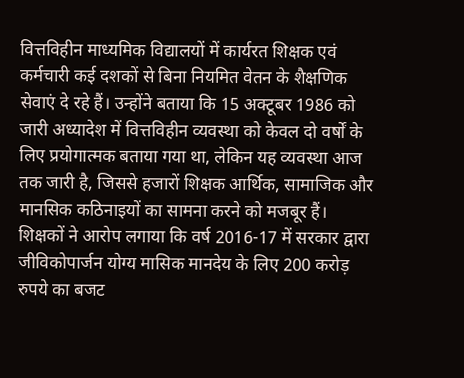वित्तविहीन माध्यमिक विद्यालयों में कार्यरत शिक्षक एवं कर्मचारी कई दशकों से बिना नियमित वेतन के शैक्षणिक सेवाएं दे रहे हैं। उन्होंने बताया कि 15 अक्टूबर 1986 को जारी अध्यादेश में वित्तविहीन व्यवस्था को केवल दो वर्षों के लिए प्रयोगात्मक बताया गया था, लेकिन यह व्यवस्था आज तक जारी है, जिससे हजारों शिक्षक आर्थिक, सामाजिक और मानसिक कठिनाइयों का सामना करने को मजबूर हैं।
शिक्षकों ने आरोप लगाया कि वर्ष 2016-17 में सरकार द्वारा जीविकोपार्जन योग्य मासिक मानदेय के लिए 200 करोड़ रुपये का बजट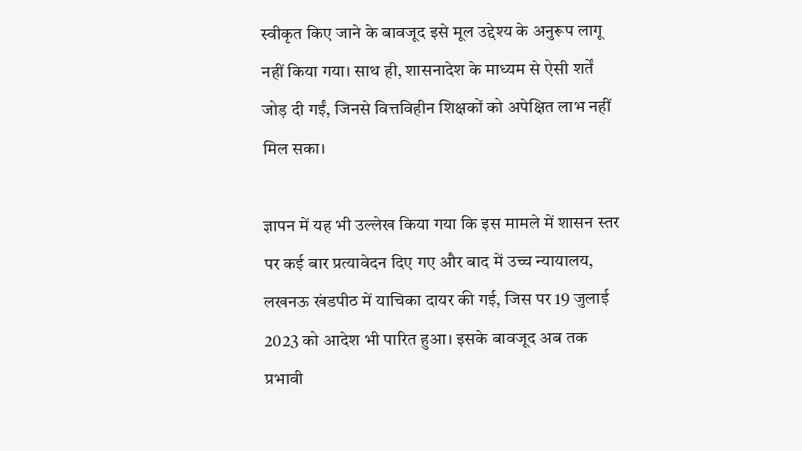स्वीकृत किए जाने के बावजूद इसे मूल उद्देश्य के अनुरूप लागू नहीं किया गया। साथ ही, शासनादेश के माध्यम से ऐसी शर्तें जोड़ दी गईं, जिनसे वित्तविहीन शिक्षकों को अपेक्षित लाभ नहीं मिल सका।

ज्ञापन में यह भी उल्लेख किया गया कि इस मामले में शासन स्तर पर कई बार प्रत्यावेदन दिए गए और बाद में उच्च न्यायालय, लखनऊ खंडपीठ में याचिका दायर की गई, जिस पर 19 जुलाई 2023 को आदेश भी पारित हुआ। इसके बावजूद अब तक प्रभावी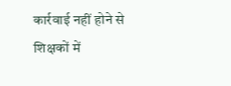कार्रवाई नहीं होने से शिक्षकों में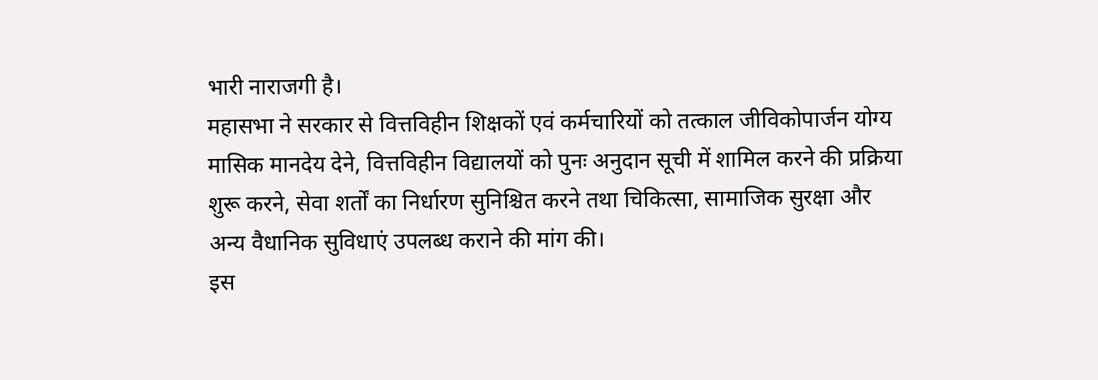भारी नाराजगी है।
महासभा ने सरकार से वित्तविहीन शिक्षकों एवं कर्मचारियों को तत्काल जीविकोपार्जन योग्य मासिक मानदेय देने, वित्तविहीन विद्यालयों को पुनः अनुदान सूची में शामिल करने की प्रक्रिया शुरू करने, सेवा शर्तों का निर्धारण सुनिश्चित करने तथा चिकित्सा, सामाजिक सुरक्षा और अन्य वैधानिक सुविधाएं उपलब्ध कराने की मांग की।
इस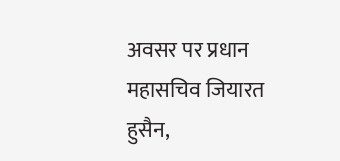अवसर पर प्रधान महासचिव जियारत हुसैन,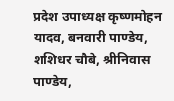प्रदेश उपाध्यक्ष कृष्णमोहन यादव, बनवारी पाण्डेय, शशिधर चौबे, श्रीनिवास पाण्डेय,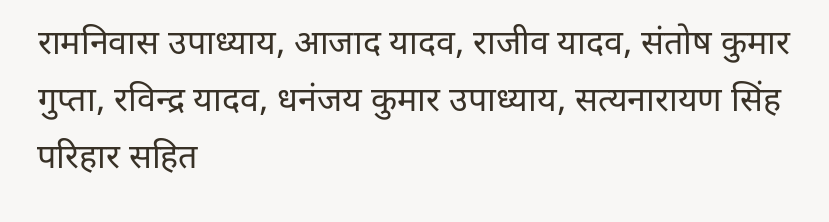रामनिवास उपाध्याय, आजाद यादव, राजीव यादव, संतोष कुमार गुप्ता, रविन्द्र यादव, धनंजय कुमार उपाध्याय, सत्यनारायण सिंह परिहार सहित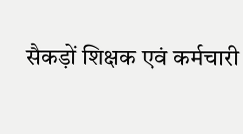सैकड़ों शिक्षक एवं कर्मचारी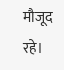मौजूद रहे।